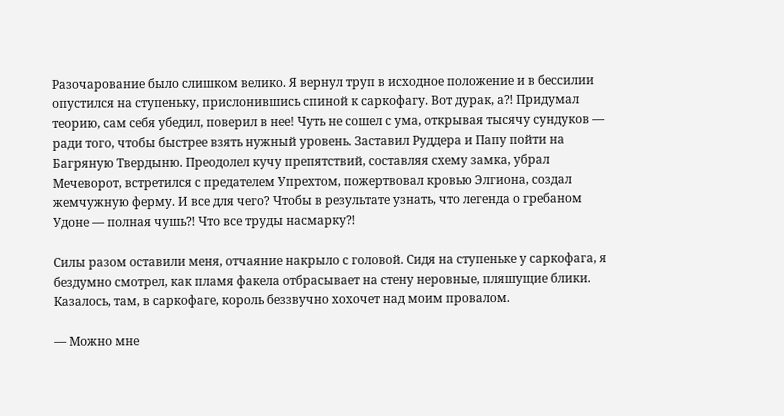Разочарование было слишком велико. Я вернул труп в исходное положение и в бессилии опустился на ступеньку, прислонившись спиной к саркофагу. Вот дурак, а⁈ Придумал теорию, сам себя убедил, поверил в нее! Чуть не сошел с ума, открывая тысячу сундуков — ради того, чтобы быстрее взять нужный уровень. Заставил Руддера и Папу пойти на Багряную Твердыню. Преодолел кучу препятствий, составляя схему замка, убрал Мечеворот, встретился с предателем Упрехтом, пожертвовал кровью Элгиона, создал жемчужную ферму. И все для чего? Чтобы в результате узнать, что легенда о гребаном Удоне — полная чушь⁈ Что все труды насмарку⁈

Силы разом оставили меня, отчаяние накрыло с головой. Сидя на ступеньке у саркофага, я бездумно смотрел, как пламя факела отбрасывает на стену неровные, пляшущие блики. Казалось, там, в саркофаге, король беззвучно хохочет над моим провалом.

— Можно мне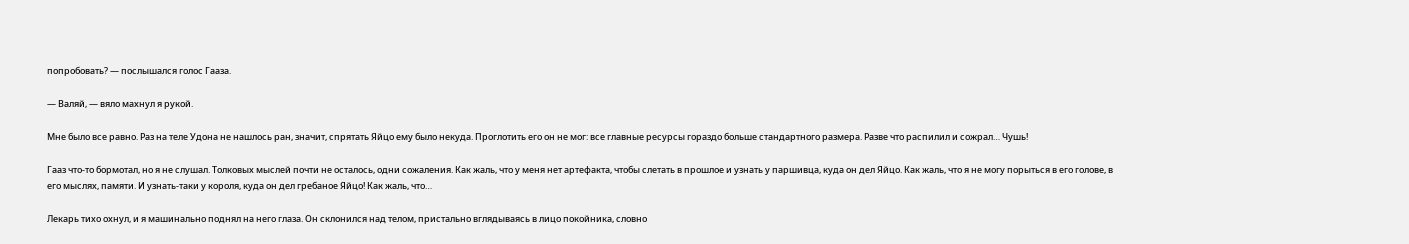попробовать? — послышался голос Гааза.

— Валяй, — вяло махнул я рукой.

Мне было все равно. Раз на теле Удона не нашлось ран, значит, спрятать Яйцо ему было некуда. Проглотить его он не мог: все главные ресурсы гораздо больше стандартного размера. Разве что распилил и сожрал… Чушь!

Гааз что-то бормотал, но я не слушал. Толковых мыслей почти не осталось, одни сожаления. Как жаль, что у меня нет артефакта, чтобы слетать в прошлое и узнать у паршивца, куда он дел Яйцо. Как жаль, что я не могу порыться в его голове, в его мыслях, памяти. И узнать-таки у короля, куда он дел гребаное Яйцо! Как жаль, что…

Лекарь тихо охнул, и я машинально поднял на него глаза. Он склонился над телом, пристально вглядываясь в лицо покойника, словно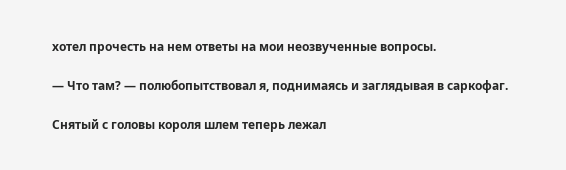хотел прочесть на нем ответы на мои неозвученные вопросы.

— Что там? — полюбопытствовал я, поднимаясь и заглядывая в саркофаг.

Снятый с головы короля шлем теперь лежал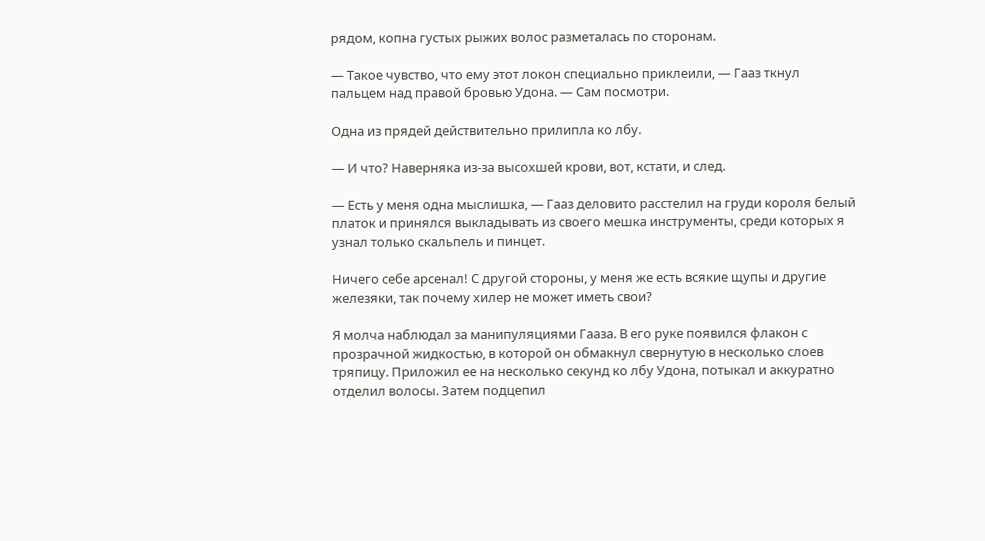рядом, копна густых рыжих волос разметалась по сторонам.

— Такое чувство, что ему этот локон специально приклеили, — Гааз ткнул пальцем над правой бровью Удона. — Сам посмотри.

Одна из прядей действительно прилипла ко лбу.

— И что? Наверняка из-за высохшей крови, вот, кстати, и след.

— Есть у меня одна мыслишка, — Гааз деловито расстелил на груди короля белый платок и принялся выкладывать из своего мешка инструменты, среди которых я узнал только скальпель и пинцет.

Ничего себе арсенал! С другой стороны, у меня же есть всякие щупы и другие железяки, так почему хилер не может иметь свои?

Я молча наблюдал за манипуляциями Гааза. В его руке появился флакон с прозрачной жидкостью, в которой он обмакнул свернутую в несколько слоев тряпицу. Приложил ее на несколько секунд ко лбу Удона, потыкал и аккуратно отделил волосы. Затем подцепил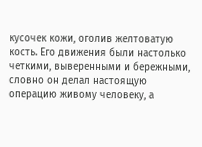кусочек кожи, оголив желтоватую кость. Его движения были настолько четкими, выверенными и бережными, словно он делал настоящую операцию живому человеку, а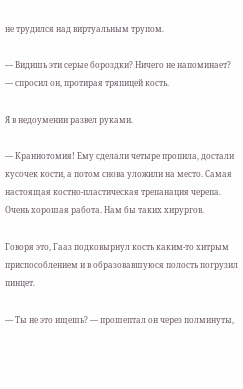не трудился над виртуальным трупом.

— Видишь эти серые бороздки? Ничего не напоминает? — спросил он, протирая тряпицей кость.

Я в недоумении развел руками.

— Краниотомия! Ему сделали четыре пропила, достали кусочек кости, а потом снова уложили на место. Самая настоящая костно-пластическая трепанация черепа. Очень хорошая работа. Нам бы таких хирургов.

Говоря это, Гааз подковырнул кость каким-то хитрым приспособлением и в образовавшуюся полость погрузил пинцет.

— Ты не это ищешь? — прошептал он через полминуты,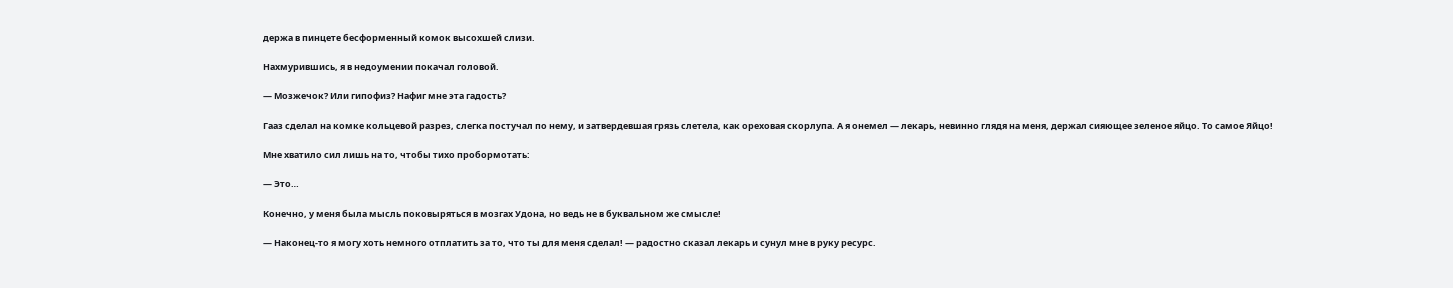держа в пинцете бесформенный комок высохшей слизи.

Нахмурившись, я в недоумении покачал головой.

— Мозжечок? Или гипофиз? Нафиг мне эта гадость?

Гааз сделал на комке кольцевой разрез, слегка постучал по нему, и затвердевшая грязь слетела, как ореховая скорлупа. А я онемел — лекарь, невинно глядя на меня, держал сияющее зеленое яйцо. То самое Яйцо!

Мне хватило сил лишь на то, чтобы тихо пробормотать:

— Это…

Конечно, у меня была мысль поковыряться в мозгах Удона, но ведь не в буквальном же смысле!

— Наконец-то я могу хоть немного отплатить за то, что ты для меня сделал! — радостно сказал лекарь и сунул мне в руку ресурс.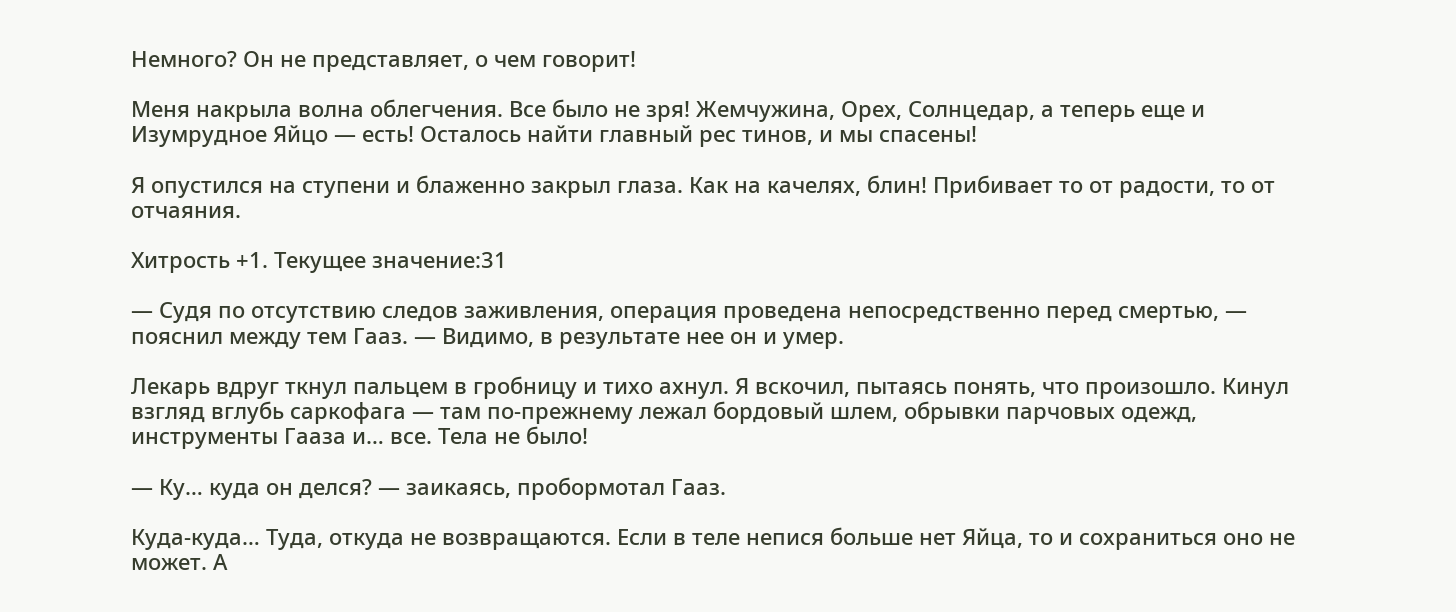Немного? Он не представляет, о чем говорит!

Меня накрыла волна облегчения. Все было не зря! Жемчужина, Орех, Солнцедар, а теперь еще и Изумрудное Яйцо — есть! Осталось найти главный рес тинов, и мы спасены!

Я опустился на ступени и блаженно закрыл глаза. Как на качелях, блин! Прибивает то от радости, то от отчаяния.

Хитрость +1. Текущее значение:31

— Судя по отсутствию следов заживления, операция проведена непосредственно перед смертью, — пояснил между тем Гааз. — Видимо, в результате нее он и умер.

Лекарь вдруг ткнул пальцем в гробницу и тихо ахнул. Я вскочил, пытаясь понять, что произошло. Кинул взгляд вглубь саркофага — там по-прежнему лежал бордовый шлем, обрывки парчовых одежд, инструменты Гааза и… все. Тела не было!

— Ку… куда он делся? — заикаясь, пробормотал Гааз.

Куда-куда… Туда, откуда не возвращаются. Если в теле непися больше нет Яйца, то и сохраниться оно не может. А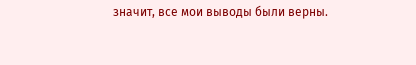значит, все мои выводы были верны.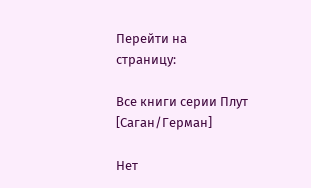Перейти на страницу:

Все книги серии Плут [Саган/Герман]

Нет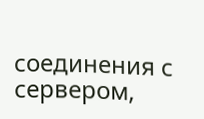соединения с сервером,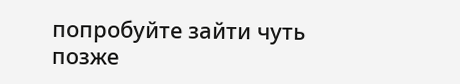попробуйте зайти чуть позже